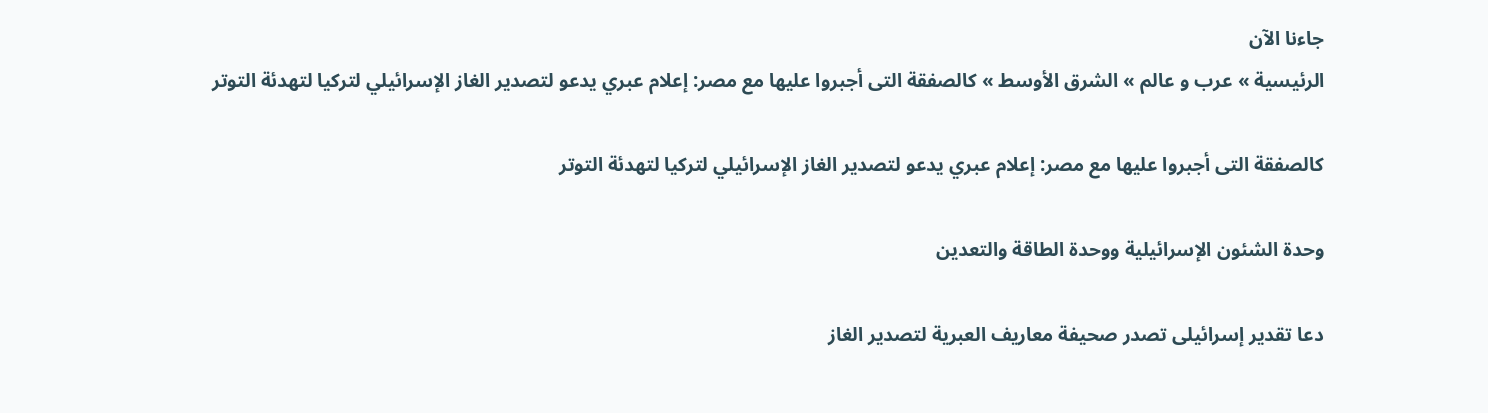جاءنا الآن
الرئيسية » عرب و عالم » الشرق الأوسط » كالصفقة التى أجبروا عليها مع مصر: إعلام عبري يدعو لتصدير الغاز الإسرائيلي لتركيا لتهدئة التوتر

كالصفقة التى أجبروا عليها مع مصر: إعلام عبري يدعو لتصدير الغاز الإسرائيلي لتركيا لتهدئة التوتر

وحدة الشئون الإسرائيلية ووحدة الطاقة والتعدين

دعا تقدير إسرائيلى تصدر صحيفة معاريف العبرية لتصدير الغاز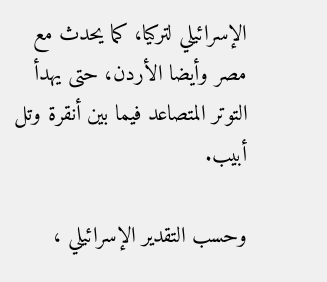الإسرائيلي لتركيا، كما يحدث مع مصر وأيضا الأردن، حتى يهدأ التوتر المتصاعد فيما بين أنقرة وتل أبيب.

وحسب التقدير الإسرائيلي ،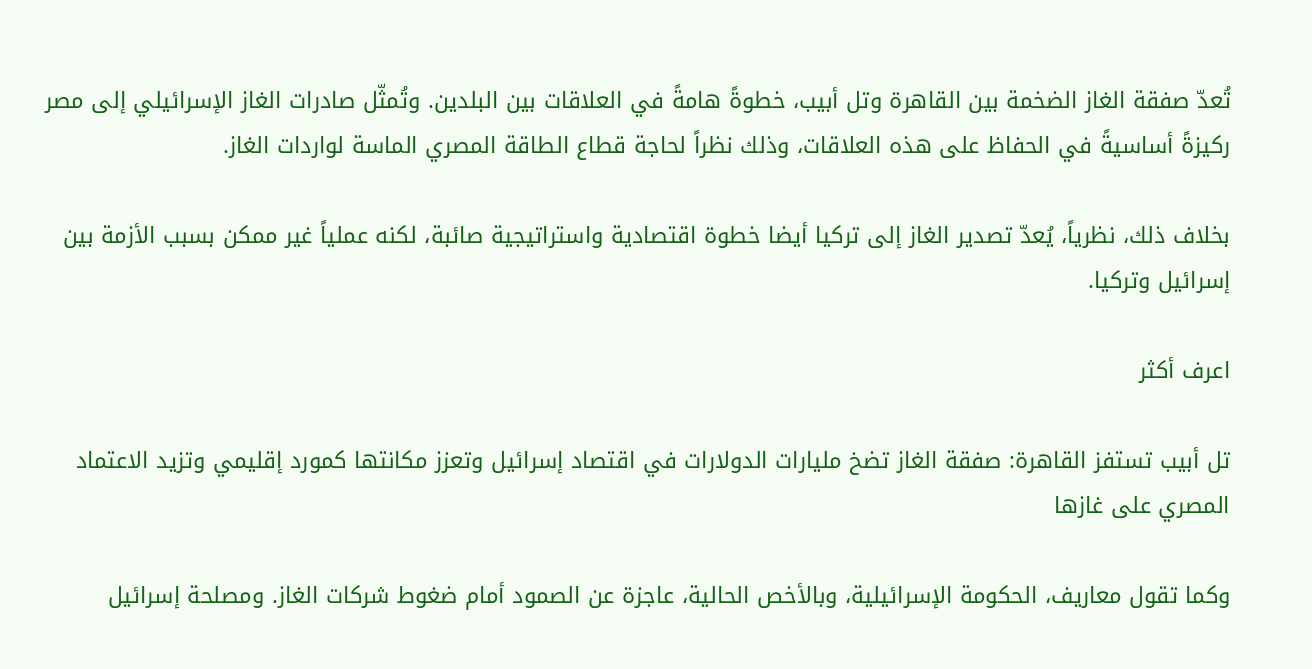تُعدّ صفقة الغاز الضخمة بين القاهرة وتل أبيب، خطوةً هامةً في العلاقات بين البلدين. وتُمثّل صادرات الغاز الإسرائيلي إلى مصر ركيزةً أساسيةً في الحفاظ على هذه العلاقات، وذلك نظراً لحاجة قطاع الطاقة المصري الماسة لواردات الغاز.

بخلاف ذلك، نظرياً، يُعدّ تصدير الغاز إلى تركيا أيضا خطوة اقتصادية واستراتيجية صائبة، لكنه عملياً غير ممكن بسبب الأزمة بين إسرائيل وتركيا.

اعرف أكثر

تل أبيب تستفز القاهرة: صفقة الغاز تضخ مليارات الدولارات في اقتصاد إسرائيل وتعزز مكانتها كمورد إقليمي وتزيد الاعتماد المصري على غازها

وكما تقول معاريف، الحكومة الإسرائيلية، وبالأخص الحالية، عاجزة عن الصمود أمام ضغوط شركات الغاز. ومصلحة إسرائيل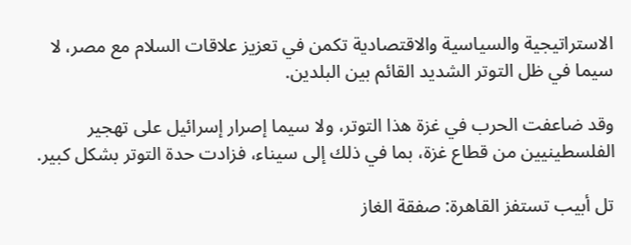الاستراتيجية والسياسية والاقتصادية تكمن في تعزيز علاقات السلام مع مصر، لا سيما في ظل التوتر الشديد القائم بين البلدين.

وقد ضاعفت الحرب في غزة هذا التوتر، ولا سيما إصرار إسرائيل على تهجير الفلسطينيين من قطاع غزة، بما في ذلك إلى سيناء، فزادت حدة التوتر بشكل كبير.

تل أبيب تستفز القاهرة: صفقة الغاز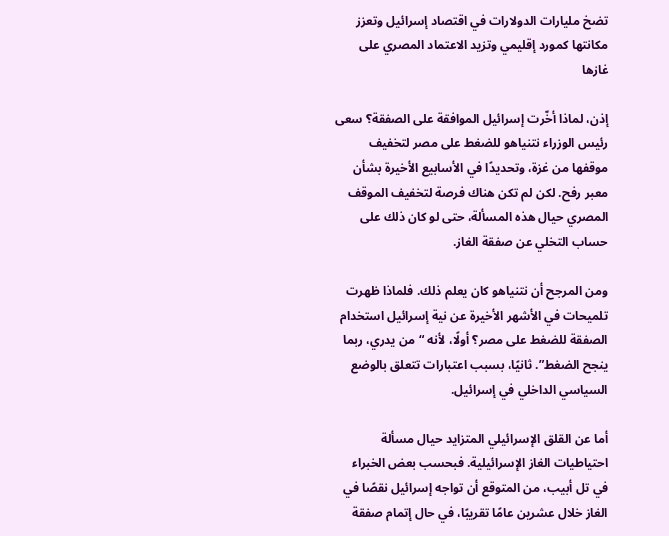تضخ مليارات الدولارات في اقتصاد إسرائيل وتعزز مكانتها كمورد إقليمي وتزيد الاعتماد المصري على غازها

إذن، لماذا أخّرت إسرائيل الموافقة على الصفقة؟ سعى رئيس الوزراء نتنياهو للضغط على مصر لتخفيف موقفها من غزة، وتحديدًا في الأسابيع الأخيرة بشأن معبر رفح. لكن لم تكن هناك فرصة لتخفيف الموقف المصري حيال هذه المسألة، حتى لو كان ذلك على حساب التخلي عن صفقة الغاز.

ومن المرجح أن نتنياهو كان يعلم ذلك. فلماذا ظهرت تلميحات في الأشهر الأخيرة عن نية إسرائيل استخدام الصفقة للضغط على مصر؟ أولًا، لأنه “من يدري، ربما ينجح الضغط”. ثانيًا، بسبب اعتبارات تتعلق بالوضع السياسي الداخلي في إسرائيل.

أما عن القلق الإسرائيلي المتزايد حيال مسألة احتياطيات الغاز الإسرائيلية. فبحسب بعض الخبراء في تل أبيب، من المتوقع أن تواجه إسرائيل نقصًا في الغاز خلال عشرين عامًا تقريبًا، في حال إتمام صفقة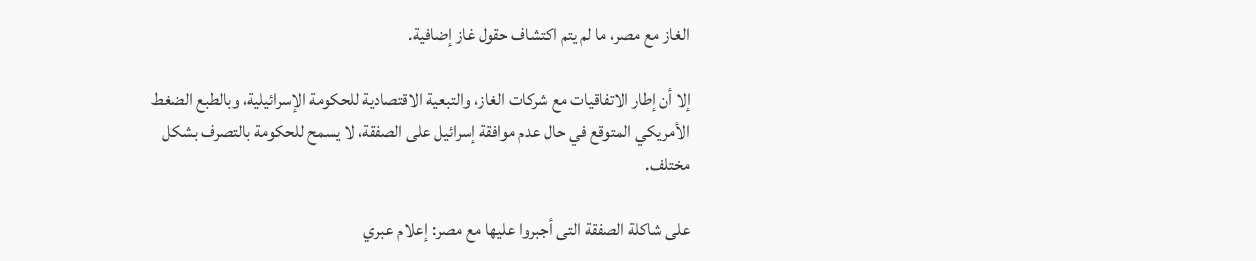الغاز مع مصر، ما لم يتم اكتشاف حقول غاز إضافية.

إلا أن إطار الاتفاقيات مع شركات الغاز، والتبعية الاقتصادية للحكومة الإسرائيلية، وبالطبع الضغط الأمريكي المتوقع في حال عدم موافقة إسرائيل على الصفقة، لا يسمح للحكومة بالتصرف بشكل مختلف.

على شاكلة الصفقة التى أجبروا عليها مع مصر: إعلام عبري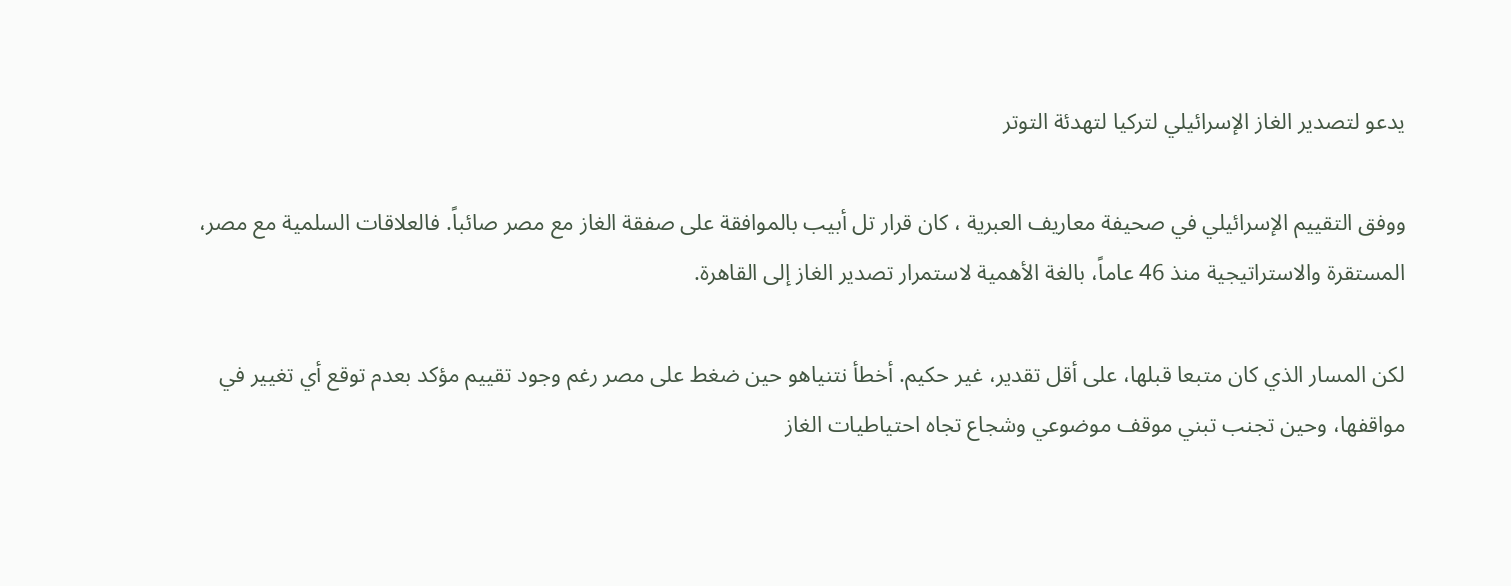يدعو لتصدير الغاز الإسرائيلي لتركيا لتهدئة التوتر

ووفق التقييم الإسرائيلي في صحيفة معاريف العبرية ، كان قرار تل أبيب بالموافقة على صفقة الغاز مع مصر صائباً. فالعلاقات السلمية مع مصر، المستقرة والاستراتيجية منذ 46 عاماً، بالغة الأهمية لاستمرار تصدير الغاز إلى القاهرة.

لكن المسار الذي كان متبعا قبلها، على أقل تقدير، غير حكيم. أخطأ نتنياهو حين ضغط على مصر رغم وجود تقييم مؤكد بعدم توقع أي تغيير في مواقفها، وحين تجنب تبني موقف موضوعي وشجاع تجاه احتياطيات الغاز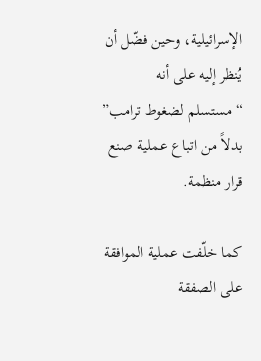الإسرائيلية، وحين فضّل أن يُنظر إليه على أنه “مستسلم لضغوط ترامب” بدلاً من اتباع عملية صنع قرار منظمة.

كما خلّفت عملية الموافقة على الصفقة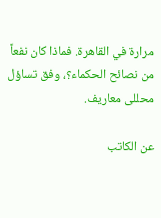مرارة في القاهرة. فماذا كان نفعاً من نصائح الحكماء؟، وفق تساؤل محللى معاريف.

عن الكاتب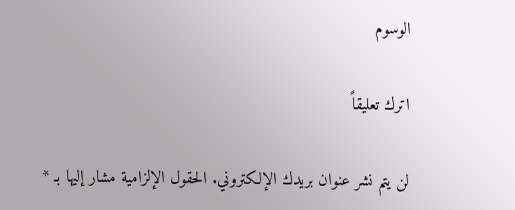الوسوم

اترك تعليقاً

لن يتم نشر عنوان بريدك الإلكتروني. الحقول الإلزامية مشار إليها بـ *